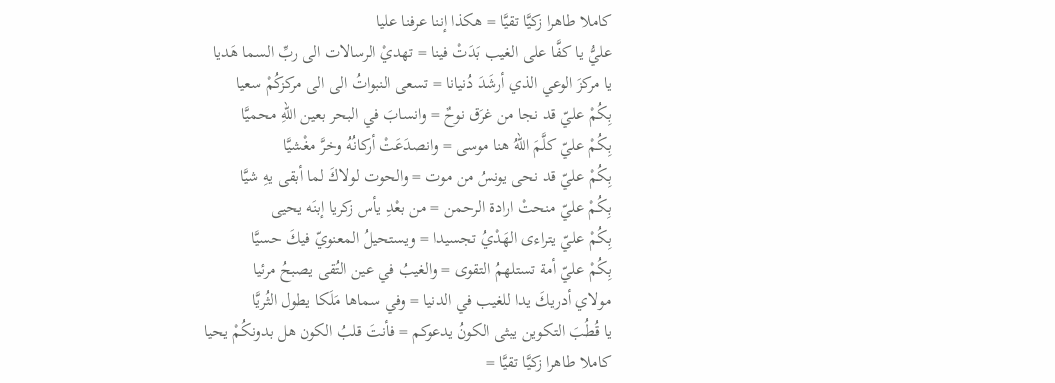كاملا طاهرا زكيَّا تقيَّا = هكذا إننا عرفنا عليا
عليُّ يا كفَّا على الغيب بَدَتْ فينا = تهديْ الرسالات الى ربِّ السما هَديا
يا مركزَ الوعي الذي أرشَدَ دُنيانا = تسعى النبواتُ الى الى مركزكُمْ سعيا
بِكُمْ عليّ قد نجا من غرَق نوحٌ = وانسابَ في البحر بعين اللهِ محميَّا
بِكُمْ عليّ كلَّمَ اللهُ هنا موسى = وانصدَعَتْ أركانُهُ وخرَّ مغْشيَّا
بِكُمْ عليّ قد نحى يونسُ من موت = والحوت لولاكَ لما أبقى يهِ شيَّا
بِكُمْ عليّ منحتْ ارادة الرحمن = من بعْدِ يأس زكريا إبنَه يحيى
بِكُمْ عليّ يتراءى الهَدْيُ تجسيدا = ويستحيلُ المعنويّ فيكَ حسيَّا
بِكُمْ عليّ أمة تستلهمُ التقوى = والغيبُ في عين التُقى يصبحُ مرئيا
مولاي أدريكَ يدا للغيب في الدنيا = وفي سماها مَلَكا يطول الثُريَّا
يا قُطُبَ التكوين يبثى الكونُ يدعوكم = فأنتَ قلبُ الكون هل بدونكُمْ يحيا
كاملا طاهرا زكيَّا تقيَّا =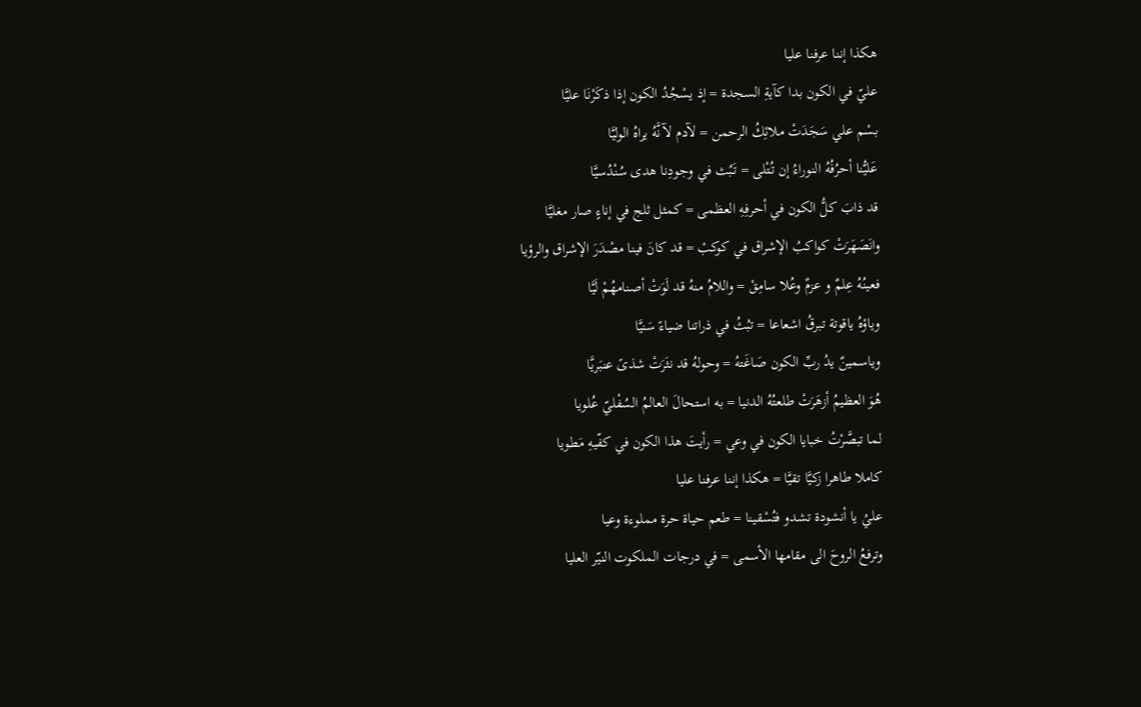هكذا إننا عرفنا عليا
عليّ في الكون بدا كآيةِ السجدة = إذ يسْجُدُ الكون إذا ذكَرْنَا عليَّا
بسْم علي سَجَدَتْ ملائِكُ الرحمن = لآدم لآنَّهُ يراهُ الوليَّا
عَليُّنا أحرُفُهُ النوراءُ إن تُتْلى = تَبُث في وجودِنا هدى سُنْدُسيَّا
قد ذابَ كلُّ الكون في أحرفِهِ العظمى = كمثل ثلج في إناءٍ صار مغليَّا
وانَصَهَرَتْ كواكبُ الإشراق في كوكبْ = قد كانَ فينا مصْدَرَ الإشراق والرؤيا
فعينُهُ عِلمٌ و عزمٌ وعُلا سامِقْ = واللامُ منهُ قد لَوَتْ أصنامهُمْ لَيَّا
وياؤهُ ياقوتة تبرقُ اشعاعا = تبُثُ في ذراتنا ضياءً سَنيَّا
وياسمينٌ يدُ ربِّ الكون صَاغَتهُ = وحولهُ قد نثَرَتْ شذىً عنبَريَّا
هُوَ العظيمُ أزهَرَتْ طلعتُهُ الدنيا = به استحالَ العالمُ السُفْليّ عُلويا
لما تبصَّرْتُ خبايا الكون في وعي = رأيتَ هذا الكون في كفّيهِ مَطويا
كاملا طاهرا زكيَّا تقيَّا = هكذا إننا عرفنا عليا
عليُ يا أنشودة تشدو فتُسْقينا = طعم حياة حرة مملوءة وعيا
وترفعُ الروحَ الى مقامها الأسمى = في درجات الملكوت النيّر العليا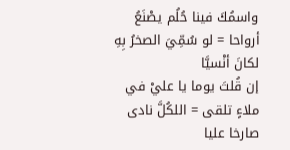واسمُكَ فينا حُلُم يصْنَعُ أرواحا = لو سُمِّيَ الصخرُ بِهِ لكانَ أنْسيَّا
إن قُلتَ يوما يا عليْ في ملاءٍ تلقى = اللكُلَّ نادى صارخا عليا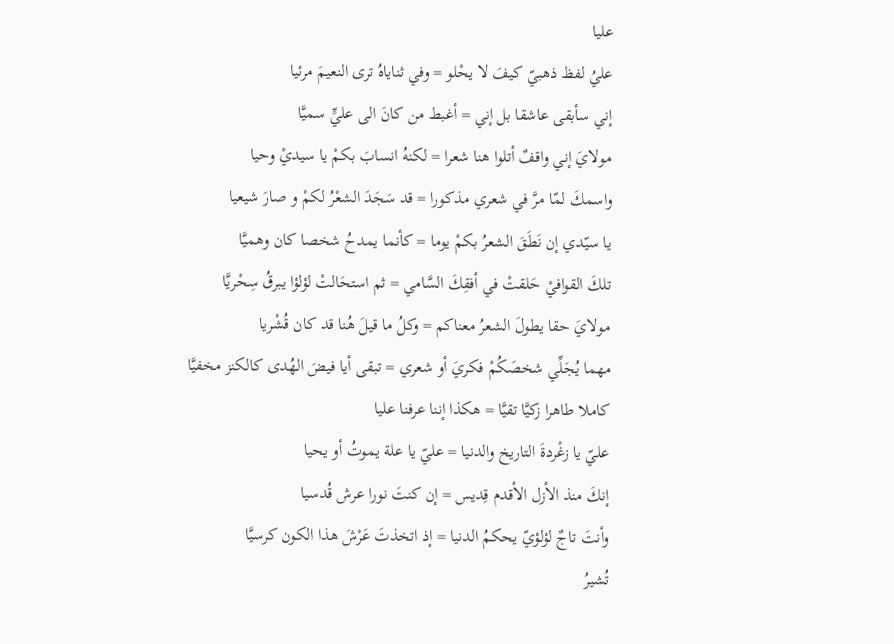عليا
عليُ لفظ ذهبيّ كيفَ لا يحْلو = وفي ثناياهُ ترى النعيمَ مرئيا
إني سأبقى عاشقا بل إني = أغبط من كانَ الى عليٍّ سميَّا
مولايَ إني واقفٌ أتلوا هنا شعرا = لكنهُ انسابَ بكمْ يا سيديْ وحيا
واسمكَ لمّا مرَّ في شعري مذكورا = قد سَجَدَ الشعْرُ لكمْ و صارَ شيعيا
يا سيّدي إن نَطَقَ الشعرُ بكمْ يوما = كأنما يمدحُ شخصا كان وهميَّا
تلكَ القوافيْ حَلقتْ في أفقِكَ السَّامي = ثم استحَالتْ لؤلؤا يبرقُ سِحْريَّا
مولايَ حقا يطولَ الشعرُ معناكم = وكلُ ما قيلَ هُنا قد كان قُشْريا
مهما يُجَلِّي شخصَكُمْ فكريَ أو شعري = تبقى أيا فيضَ الهُدى كالكنز مخفيَّا
كاملا طاهرا زكيَّا تقيَّا = هكذا إننا عرفنا عليا
عليّ يا زغْردةَ التاريخ والدنيا = عليّ يا علة يموتُ أو يحيا
إنكَ منذ الأزل الأقدم قِديس = إن كنتَ نورا عرش قُدسيا
وأنتَ تاجٌ لؤلؤيّ يحكمُ الدنيا = إذ اتخذتَ عَرْشَ هذا الكون كرسيَّا
تُشيرُ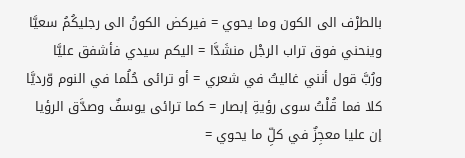بالطرْف الى الكون وما يحوي = فيركض الكونُ الى رجليكُمُ سعيَّا
وينحني فوق تراب الرجْل منشَدَّا = اليكم سيدي فأشفق عليَّا
ورُبَّ قول أنني غاليتُ في شعري = أو ترائى حُلُما في النوم وّرديَّا
كلا فما قُلْتُ سوى رؤيةِ إبصار = كما ترائى يوسفٌ وصدَّق الرؤيا
إن عليا معجِزٌ في كلِّ ما يحوي =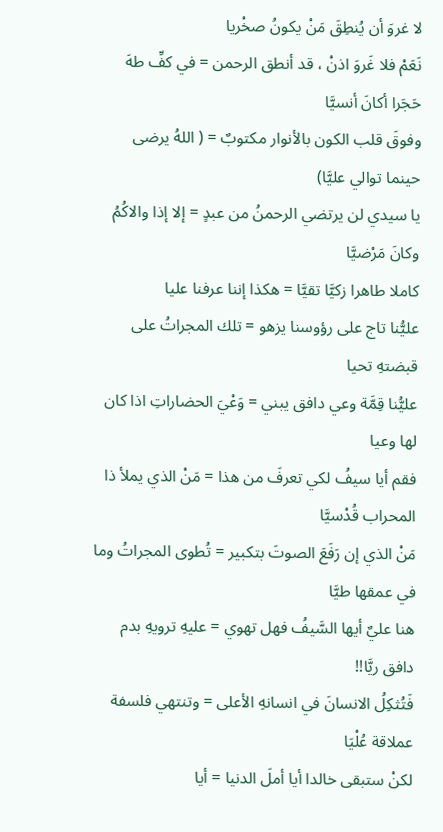لا غروَ أن يُنطِقَ مَنْ يكونُ صخْريا
نَعَمْ فلا غَروَ اذنْ ، قد أنطق الرحمن = في كفِّ طهَ حَجَرا أكانَ أنسيَّا
وفوقَ قلب الكون بالأنوار مكتوبٌ = ( اللهُ يرضى حينما توالي عليَّا)
يا سيدي لن يرتضي الرحمنُ من عبدٍ = إلا إذا والاكُمُ وكانَ مَرْضيَّا
كاملا طاهرا زكيَّا تقيَّا = هكذا إننا عرفنا عليا
عليُّنا تاج على رؤوسنا يزهو = تلك المجراتُ على قبضتهِ تحيا
عليُّنا قِمَّة وعي دافق يبني = وَعْيَ الحضاراتِ اذا كان لها وعيا
فقم أيا سيفُ لكي تعرفَ من هذا = مَنْ الذي يملأ ذا المحراب قُدْسيَّا
مَنْ الذي إن رَفَعَ الصوتَ بتكبير = تُطوى المجراتُ وما في عمقها طيَّا
هنا عليٌ أيها السَّيفُ فهل تهوي = عليهِ ترويهِ بدم دافق ريَّا!!
فَتُثكِلُ الانسانَ في انسانهِ الأعلى = وتنتهي فلسفة عملاقة عُلْيَا
لكنْ ستبقى خالدا أيا أملَ الدنيا = أيا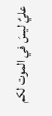عليٌ ليسَ في الموت لكم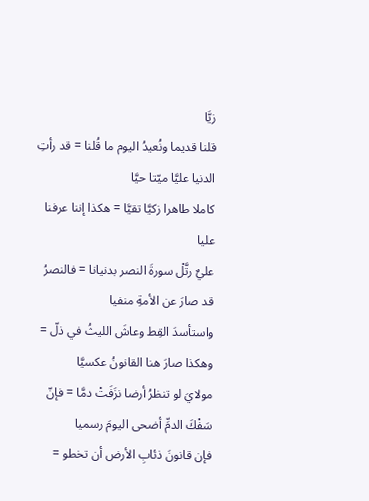زيَّا
قلنا قديما ونُعيدُ اليوم ما قُلنا = قد رأتِ الدنيا عليَّا ميّتا حيَّا
كاملا طاهرا زكيَّا تقيَّا = هكذا إننا عرفنا عليا
عليٌ رتَّلْ سورةَ النصر بدنيانا = فالنصرُ قد صارَ عن الأمةِ منفيا
واستأسدَ القِط وعاشَ الليثُ في ذلّ = وهكذا صارَ هنا القانونُ عكسيَّا
مولايَ لو تنظرُ أرضا نزَفَتْ دمَّا = فإنّ سَفْكَ الدمِّ أضحى اليومَ رسميا
فإن قانونَ ذئابِ الأرض أن تخطو =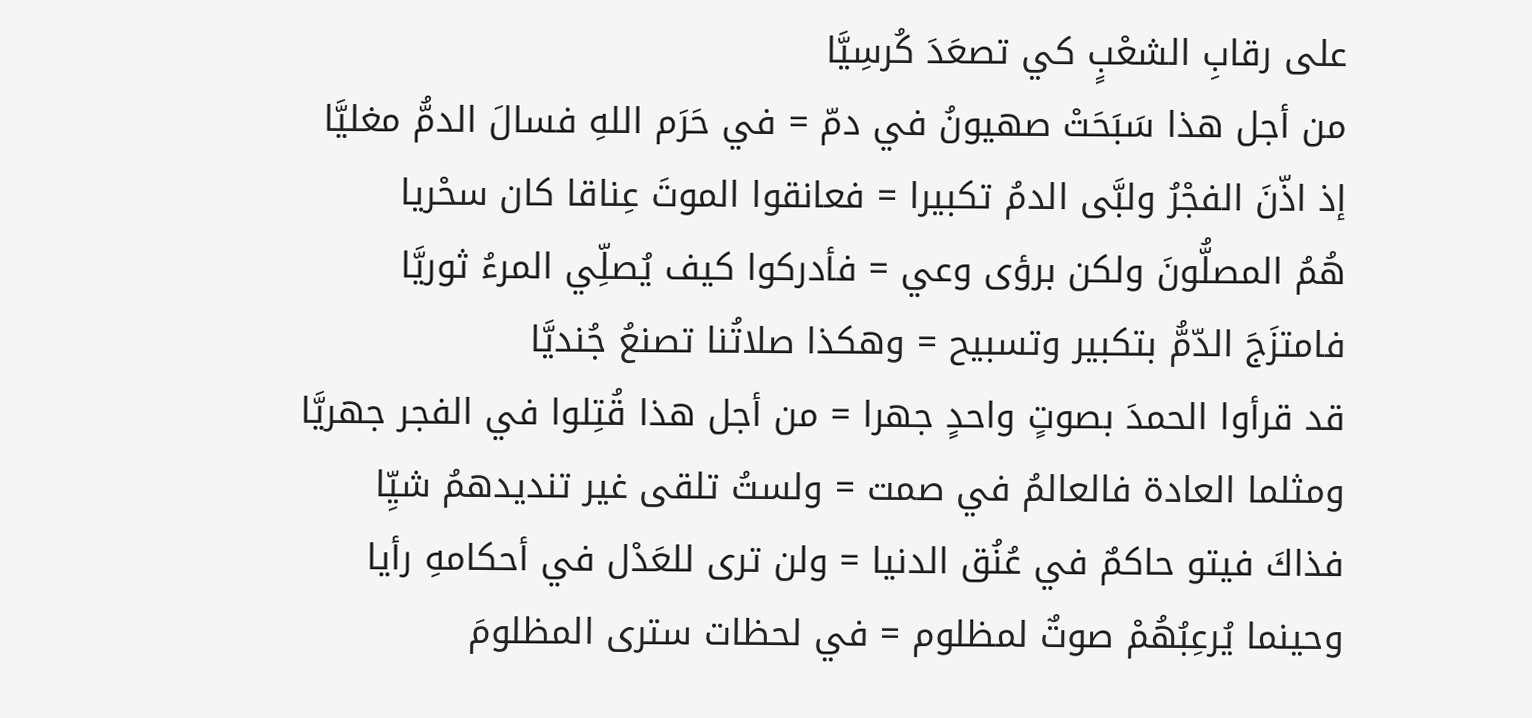على رقابِ الشعْبٍ كي تصعَدَ كُرسِيَّا
من أجل هذا سَبَحَتْ صهيونُ في دمّ = في حَرَم اللهِ فسالَ الدمُّ مغليَّا
إذ اذّنَ الفجْرُ ولبَّى الدمُ تكبيرا = فعانقوا الموتَ عِناقا كان سحْريا
هُمُ المصلُّونَ ولكن برؤى وعي = فأدركوا كيف يُصلِّي المرءُ ثوريَّا
فامتزَجَ الدّمُّ بتكبير وتسبيح = وهكذا صلاتُنا تصنعُ جُنديَّا
قد قرأوا الحمدَ بصوتٍ واحدٍ جهرا = من أجل هذا قُتِلوا في الفجر جهريَّا
ومثلما العادة فالعالمُ في صمت = ولستُ تلقى غير تنديدهمُ شيِّا
فذاكَ فيتو حاكمٌ في عُنُق الدنيا = ولن ترى للعَدْل في أحكامهِ رأيا
وحينما يُرعِبُهُمْ صوتٌ لمظلوم = في لحظات سترى المظلومَ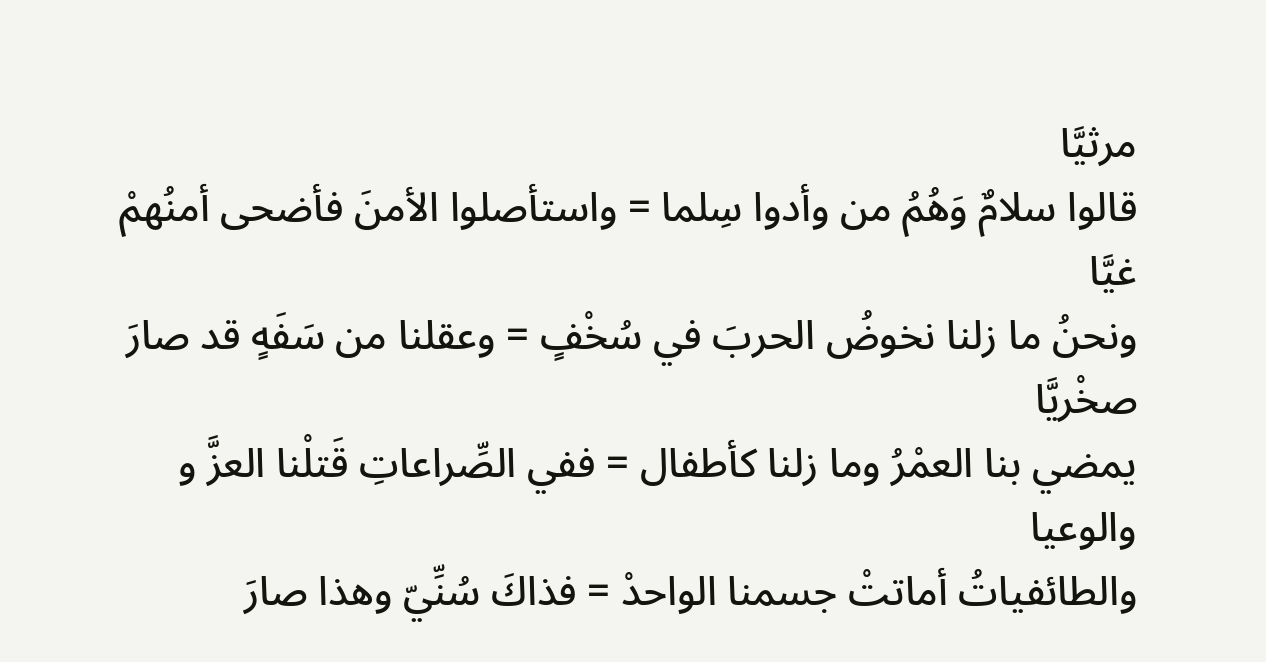مرثيَّا
قالوا سلامٌ وَهُمُ من وأدوا سِلما = واستأصلوا الأمنَ فأضحى أمنُهمْ غيَّا
ونحنُ ما زلنا نخوضُ الحربَ في سُخْفٍ = وعقلنا من سَفَهٍ قد صارَ صخْريَّا
يمضي بنا العمْرُ وما زلنا كأطفال = ففي الصِّراعاتِ قَتلْنا العزَّ و والوعيا
والطائفياتُ أماتتْ جسمنا الواحدْ = فذاكَ سُنِّيّ وهذا صارَ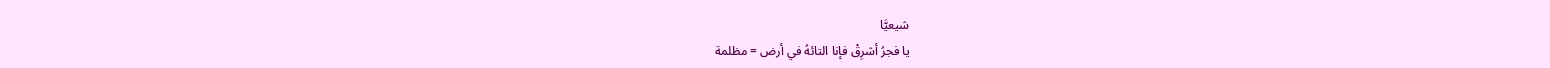شيعيَّا
يا فجرُ أشرِقْ فإنا التائهُ في أرض = مظلمة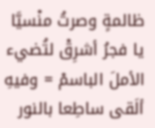ظالمةٍ وصرتُ منْسيَّا
يا فجرُ أشرِقْ لتُضيء الأملَ الباسمْ = وفيهِ ألَقى ساطِعا بالنور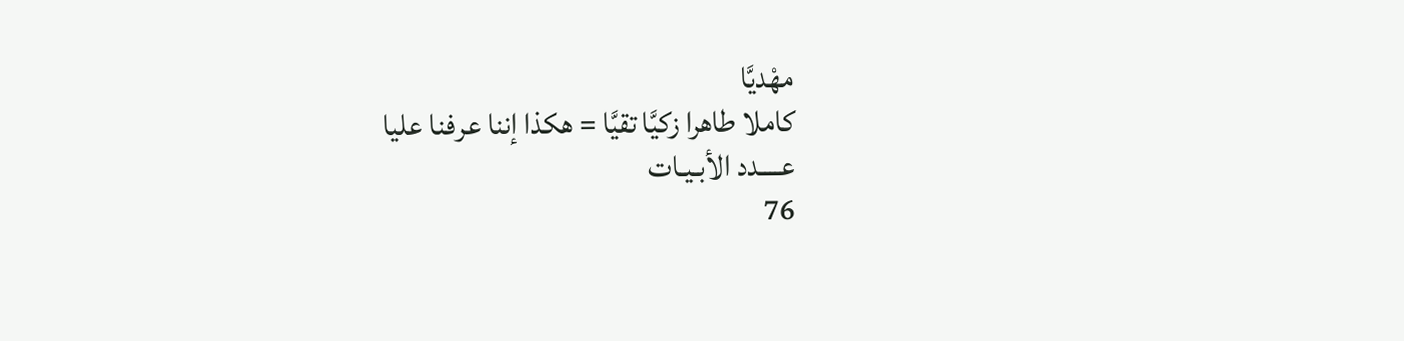مهْديَّا
كاملا طاهرا زكيَّا تقيَّا = هكذا إننا عرفنا عليا
عــــدد الأبـيـات
76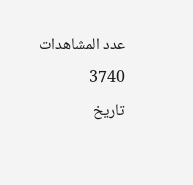عدد المشاهدات
3740
تاريخ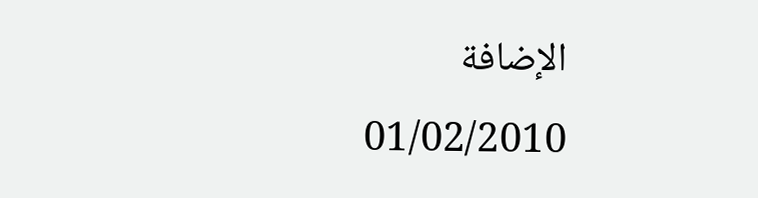الإضافة
01/02/2010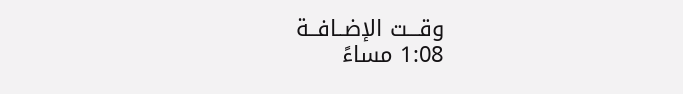وقـــت الإضــافــة
1:08 مساءً